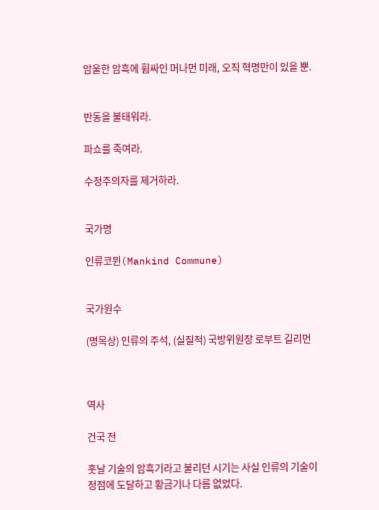암울한 암흑에 휩싸인 머나먼 미래, 오직 혁명만이 있을 뿐.


반동을 불태워라.

파쇼를 죽여라.

수정주의자를 제거하라.


국가명

인류코뮌(Mankind Commune)


국가원수

(명목상) 인류의 주석, (실질적) 국방위원장 로부트 길리먼



역사

건국 전

훗날 기술의 암흑기라고 불리던 시기는 사실 인류의 기술이 정점에 도달하고 황금기나 다름 없었다.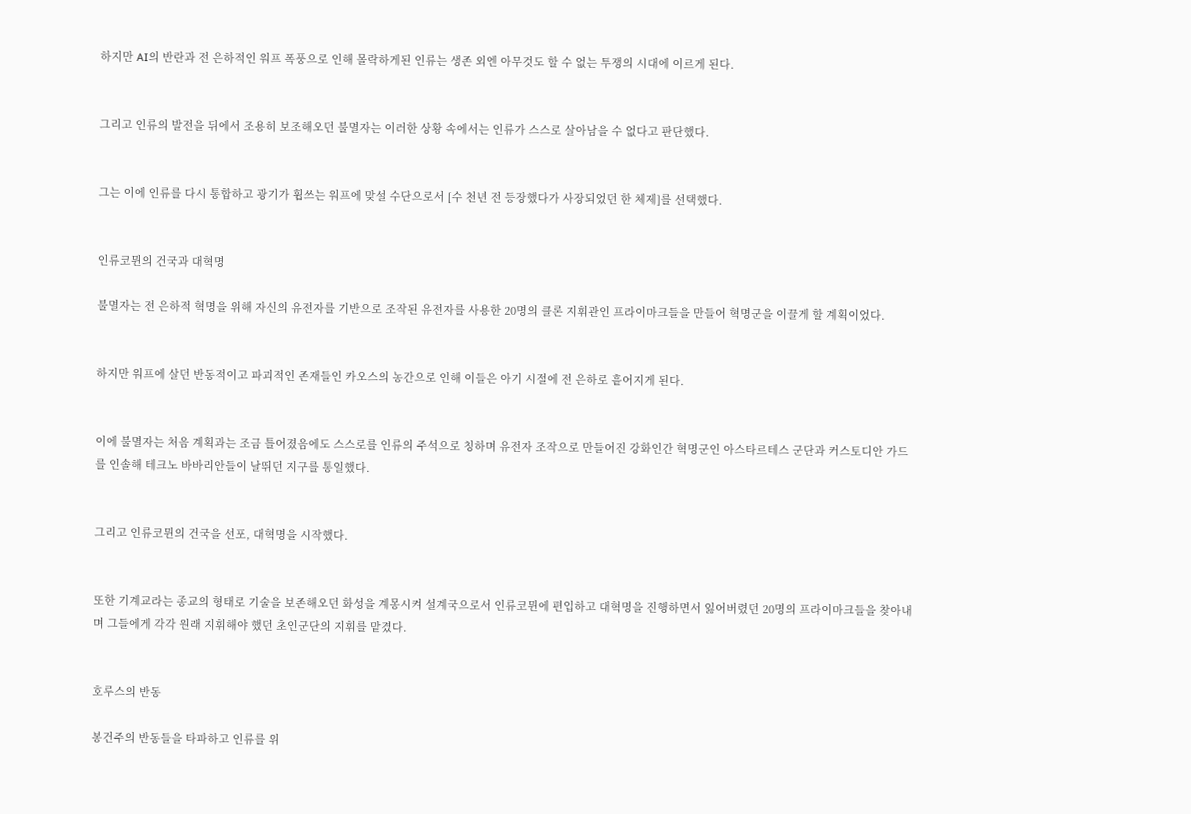하지만 AI의 반란과 전 은하적인 워프 폭풍으로 인해 몰락하게된 인류는 생존 외엔 아무것도 할 수 없는 투쟁의 시대에 이르게 된다.


그리고 인류의 발전을 뒤에서 조용히 보조해오던 불멸자는 이러한 상황 속에서는 인류가 스스로 살아남을 수 없다고 판단했다.


그는 이에 인류를 다시 통합하고 광기가 휩쓰는 워프에 맞설 수단으로서 [수 천년 전 등장했다가 사장되었던 한 체제]를 선택했다.


인류코뮌의 건국과 대혁명

불멸자는 전 은하적 혁명을 위해 자신의 유전자를 기반으로 조작된 유전자를 사용한 20명의 클론 지휘관인 프라이마크들을 만들어 혁명군을 이끌게 할 계획이었다.


하지만 워프에 살던 반동적이고 파괴적인 존재들인 카오스의 농간으로 인해 이들은 아기 시절에 전 은하로 흩어지게 된다.


이에 불멸자는 처음 계획과는 조금 틀어졌음에도 스스로를 인류의 주석으로 칭하며 유전자 조작으로 만들어진 강화인간 혁명군인 아스타르테스 군단과 커스토디안 가드를 인솔해 테크노 바바리안들이 날뛰던 지구를 통일했다.


그리고 인류코뮌의 건국을 선포, 대혁명을 시작했다.


또한 기계교라는 종교의 형태로 기술을 보존해오던 화성을 계몽시켜 설계국으로서 인류코뮌에 편입하고 대혁명을 진행하면서 잃어버렸던 20명의 프라이마크들을 찾아내며 그들에게 각각 원래 지휘해야 했던 초인군단의 지휘를 맡겼다.


호루스의 반동

봉건주의 반동들을 타파하고 인류를 위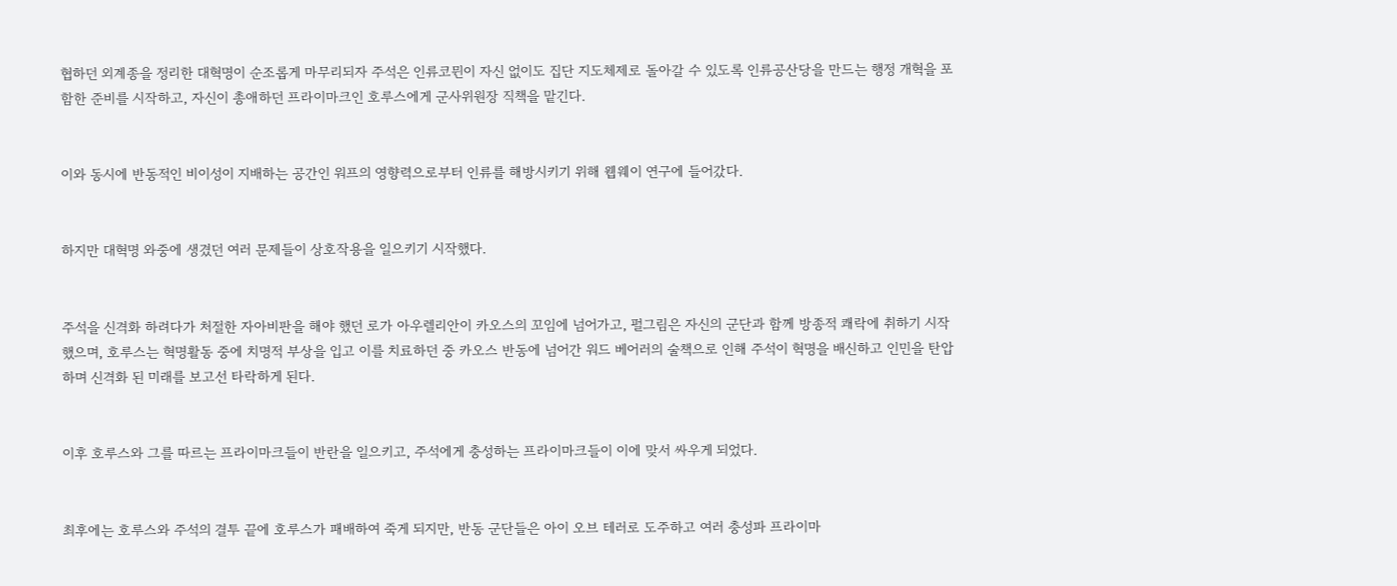협하던 외계종을 정리한 대혁명이 순조롭게 마무리되자 주석은 인류코뮌이 자신 없이도 집단 지도체제로 돌아갈 수 있도록 인류공산당을 만드는 행정 개혁을 포함한 준비를 시작하고, 자신이 총애하던 프라이마크인 호루스에게 군사위원장 직책을 맡긴다.


이와 동시에 반동적인 비이성이 지배하는 공간인 워프의 영향력으로부터 인류를 해방시키기 위해 웹웨이 연구에 들어갔다.


하지만 대혁명 와중에 생겼던 여러 문제들이 상호작용을 일으키기 시작했다.


주석을 신격화 하려다가 처절한 자아비판을 해야 했던 로가 아우렐리안이 카오스의 꼬임에 넘어가고, 펄그림은 자신의 군단과 함께 방종적 쾌락에 취하기 시작했으며, 호루스는 혁명활동 중에 치명적 부상을 입고 이를 치료하던 중 카오스 반동에 넘어간 워드 베어러의 술책으로 인해 주석이 혁명을 배신하고 인민을 탄압하며 신격화 된 미래를 보고선 타락하게 된다.


이후 호루스와 그를 따르는 프라이마크들이 반란을 일으키고, 주석에게 충성하는 프라이마크들이 이에 맞서 싸우게 되었다.


최후에는 호루스와 주석의 결투 끝에 호루스가 패배하여 죽게 되지만, 반동 군단들은 아이 오브 테러로 도주하고 여러 충성파 프라이마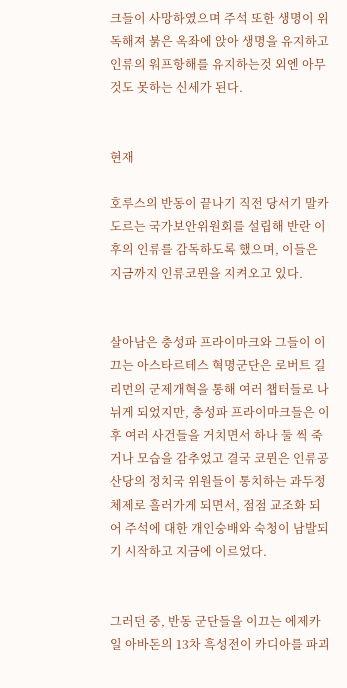크들이 사망하였으며 주석 또한 생명이 위독해져 붉은 옥좌에 앉아 생명을 유지하고 인류의 워프항해를 유지하는것 외엔 아무것도 못하는 신세가 된다.


현재

호루스의 반동이 끝나기 직전 당서기 말카도르는 국가보안위원회를 설립해 반란 이후의 인류를 감독하도록 했으며, 이들은 지금까지 인류코뮌을 지켜오고 있다.


살아남은 충성파 프라이마크와 그들이 이끄는 아스타르테스 혁명군단은 로버트 길리먼의 군제개혁을 통해 여러 챕터들로 나뉘게 되었지만, 충성파 프라이마크들은 이후 여러 사건들을 거치면서 하나 둘 씩 죽거나 모습을 감추었고 결국 코뮌은 인류공산당의 정치국 위원들이 통치하는 과두정 체제로 흘러가게 되면서, 점점 교조화 되어 주석에 대한 개인숭배와 숙청이 남발되기 시작하고 지금에 이르었다.


그러던 중, 반동 군단들을 이끄는 에제카일 아바돈의 13차 흑성전이 카디아를 파괴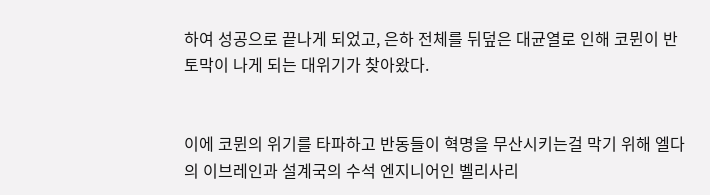하여 성공으로 끝나게 되었고, 은하 전체를 뒤덮은 대균열로 인해 코뮌이 반토막이 나게 되는 대위기가 찾아왔다.


이에 코뮌의 위기를 타파하고 반동들이 혁명을 무산시키는걸 막기 위해 엘다의 이브레인과 설계국의 수석 엔지니어인 벨리사리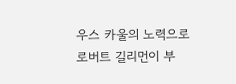우스 카울의 노력으로 로버트 길리먼이 부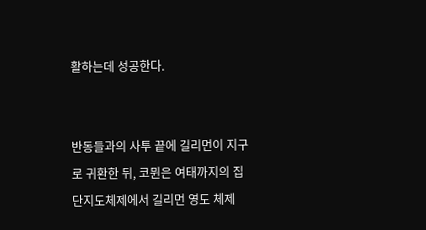활하는데 성공한다.


반동들과의 사투 끝에 길리먼이 지구로 귀환한 뒤, 코뮌은 여태까지의 집단지도체제에서 길리먼 영도 체제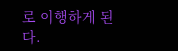로 이행하게 된다.